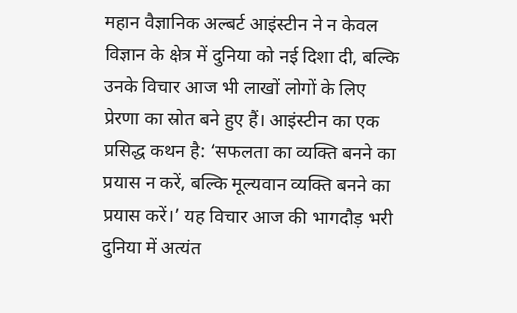महान वैज्ञानिक अल्बर्ट आइंस्टीन ने न केवल विज्ञान के क्षेत्र में दुनिया को नई दिशा दी, बल्कि उनके विचार आज भी लाखों लोगों के लिए प्रेरणा का स्रोत बने हुए हैं। आइंस्टीन का एक प्रसिद्ध कथन है: ‘सफलता का व्यक्ति बनने का प्रयास न करें, बल्कि मूल्यवान व्यक्ति बनने का प्रयास करें।’ यह विचार आज की भागदौड़ भरी दुनिया में अत्यंत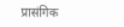प्रासंगिक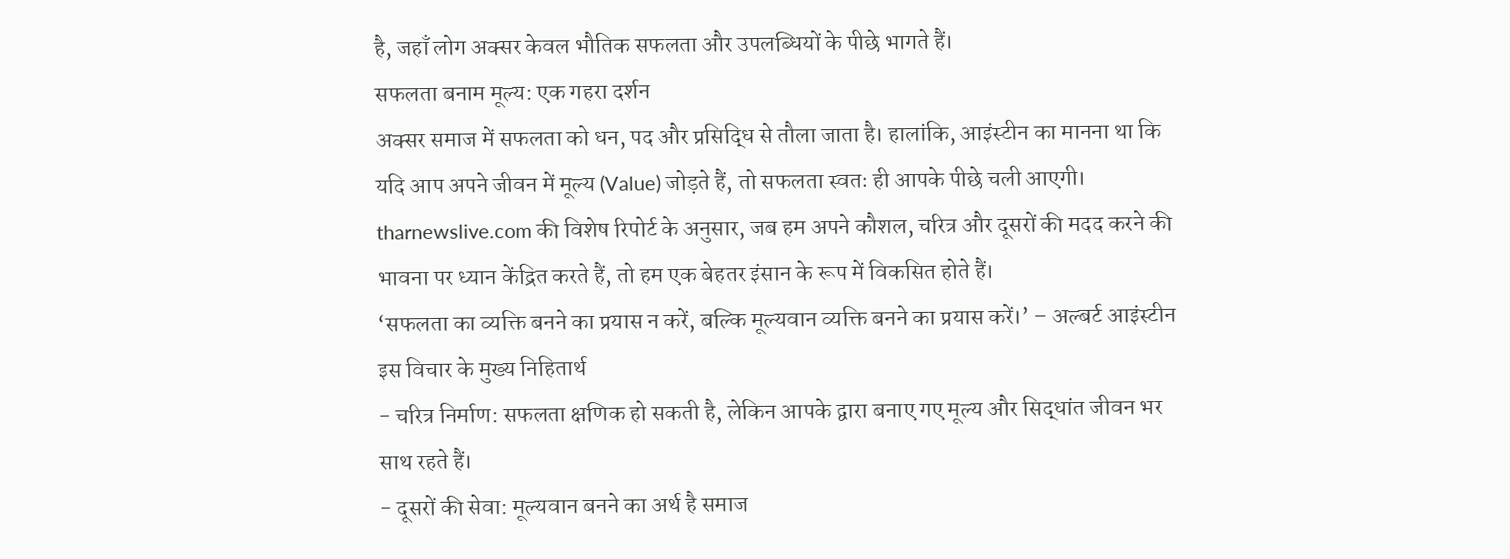है, जहाँ लोग अक्सर केवल भौतिक सफलता और उपलब्धियों के पीछे भागते हैं।
सफलता बनाम मूल्य: एक गहरा दर्शन
अक्सर समाज में सफलता को धन, पद और प्रसिद्धि से तौला जाता है। हालांकि, आइंस्टीन का मानना था कि यदि आप अपने जीवन में मूल्य (Value) जोड़ते हैं, तो सफलता स्वतः ही आपके पीछे चली आएगी। tharnewslive.com की विशेष रिपोर्ट के अनुसार, जब हम अपने कौशल, चरित्र और दूसरों की मदद करने की भावना पर ध्यान केंद्रित करते हैं, तो हम एक बेहतर इंसान के रूप में विकसित होते हैं।
‘सफलता का व्यक्ति बनने का प्रयास न करें, बल्कि मूल्यवान व्यक्ति बनने का प्रयास करें।’ – अल्बर्ट आइंस्टीन
इस विचार के मुख्य निहितार्थ
- चरित्र निर्माण: सफलता क्षणिक हो सकती है, लेकिन आपके द्वारा बनाए गए मूल्य और सिद्धांत जीवन भर साथ रहते हैं।
- दूसरों की सेवा: मूल्यवान बनने का अर्थ है समाज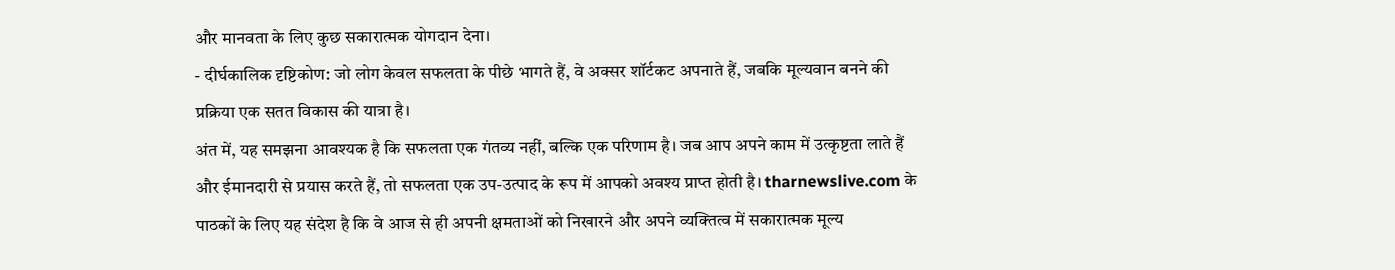और मानवता के लिए कुछ सकारात्मक योगदान देना।
- दीर्घकालिक दृष्टिकोण: जो लोग केवल सफलता के पीछे भागते हैं, वे अक्सर शॉर्टकट अपनाते हैं, जबकि मूल्यवान बनने की प्रक्रिया एक सतत विकास की यात्रा है।
अंत में, यह समझना आवश्यक है कि सफलता एक गंतव्य नहीं, बल्कि एक परिणाम है। जब आप अपने काम में उत्कृष्टता लाते हैं और ईमानदारी से प्रयास करते हैं, तो सफलता एक उप-उत्पाद के रूप में आपको अवश्य प्राप्त होती है। tharnewslive.com के पाठकों के लिए यह संदेश है कि वे आज से ही अपनी क्षमताओं को निखारने और अपने व्यक्तित्व में सकारात्मक मूल्य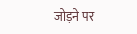जोड़ने पर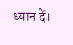ध्यान दें।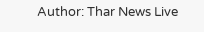Author: Thar News Live